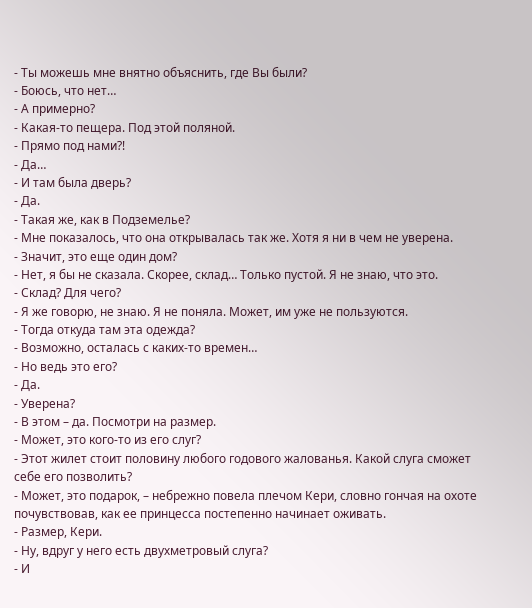- Ты можешь мне внятно объяснить, где Вы были?
- Боюсь, что нет…
- А примерно?
- Какая-то пещера. Под этой поляной.
- Прямо под нами?!
- Да…
- И там была дверь?
- Да.
- Такая же, как в Подземелье?
- Мне показалось, что она открывалась так же. Хотя я ни в чем не уверена.
- Значит, это еще один дом?
- Нет, я бы не сказала. Скорее, склад… Только пустой. Я не знаю, что это.
- Склад? Для чего?
- Я же говорю, не знаю. Я не поняла. Может, им уже не пользуются.
- Тогда откуда там эта одежда?
- Возможно, осталась с каких-то времен…
- Но ведь это его?
- Да.
- Уверена?
- В этом – да. Посмотри на размер.
- Может, это кого-то из его слуг?
- Этот жилет стоит половину любого годового жалованья. Какой слуга сможет себе его позволить?
- Может, это подарок, – небрежно повела плечом Кери, словно гончая на охоте почувствовав, как ее принцесса постепенно начинает оживать.
- Размер, Кери.
- Ну, вдруг у него есть двухметровый слуга?
- И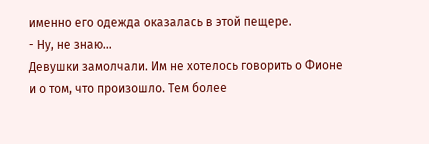именно его одежда оказалась в этой пещере.
- Ну, не знаю…
Девушки замолчали. Им не хотелось говорить о Фионе и о том, что произошло. Тем более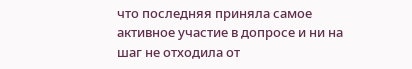что последняя приняла самое активное участие в допросе и ни на шаг не отходила от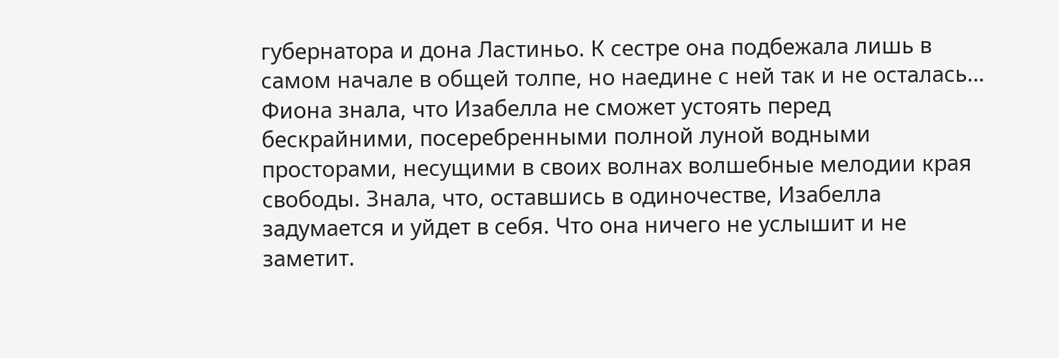губернатора и дона Ластиньо. К сестре она подбежала лишь в самом начале в общей толпе, но наедине с ней так и не осталась…
Фиона знала, что Изабелла не сможет устоять перед бескрайними, посеребренными полной луной водными просторами, несущими в своих волнах волшебные мелодии края свободы. Знала, что, оставшись в одиночестве, Изабелла задумается и уйдет в себя. Что она ничего не услышит и не заметит.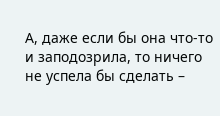А, даже если бы она что-то и заподозрила, то ничего не успела бы сделать –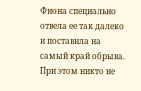Фиона специально отвела ее так далеко и поставила на самый край обрыва. При этом никто не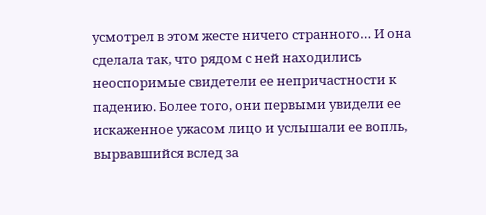усмотрел в этом жесте ничего странного… И она сделала так, что рядом с ней находились неоспоримые свидетели ее непричастности к падению. Более того, они первыми увидели ее искаженное ужасом лицо и услышали ее вопль, вырвавшийся вслед за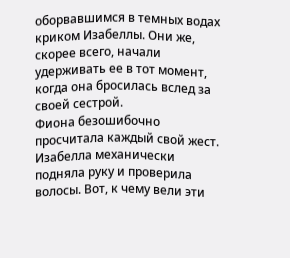оборвавшимся в темных водах криком Изабеллы. Они же, скорее всего, начали удерживать ее в тот момент, когда она бросилась вслед за своей сестрой.
Фиона безошибочно просчитала каждый свой жест.
Изабелла механически подняла руку и проверила волосы. Вот, к чему вели эти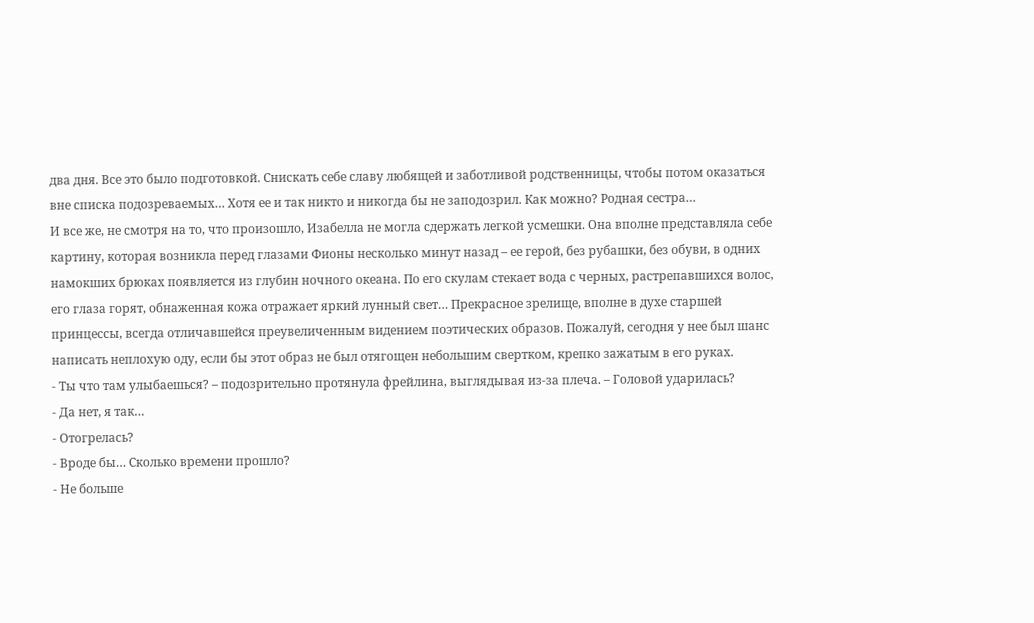два дня. Все это было подготовкой. Снискать себе славу любящей и заботливой родственницы, чтобы потом оказаться вне списка подозреваемых… Хотя ее и так никто и никогда бы не заподозрил. Как можно? Родная сестра…
И все же, не смотря на то, что произошло, Изабелла не могла сдержать легкой усмешки. Она вполне представляла себе картину, которая возникла перед глазами Фионы несколько минут назад – ее герой, без рубашки, без обуви, в одних намокших брюках появляется из глубин ночного океана. По его скулам стекает вода с черных, растрепавшихся волос, его глаза горят, обнаженная кожа отражает яркий лунный свет… Прекрасное зрелище, вполне в духе старшей принцессы, всегда отличавшейся преувеличенным видением поэтических образов. Пожалуй, сегодня у нее был шанс написать неплохую оду, если бы этот образ не был отягощен небольшим свертком, крепко зажатым в его руках.
- Ты что там улыбаешься? – подозрительно протянула фрейлина, выглядывая из-за плеча. – Головой ударилась?
- Да нет, я так…
- Отогрелась?
- Вроде бы… Сколько времени прошло?
- Не больше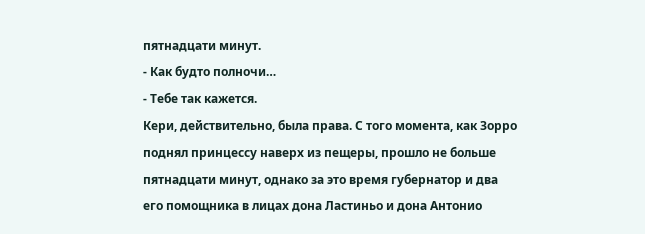пятнадцати минут.
- Как будто полночи…
- Тебе так кажется.
Кери, действительно, была права. С того момента, как Зорро поднял принцессу наверх из пещеры, прошло не больше пятнадцати минут, однако за это время губернатор и два его помощника в лицах дона Ластиньо и дона Антонио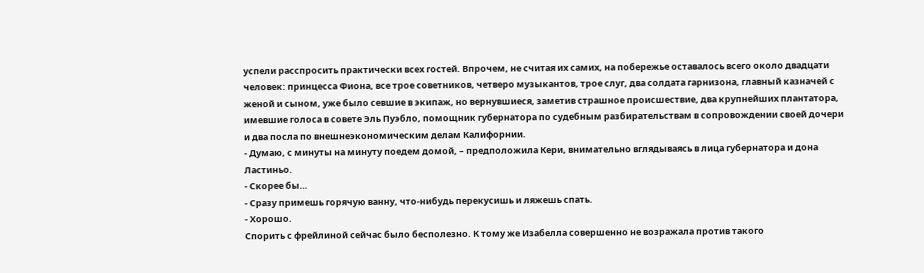успели расспросить практически всех гостей. Впрочем, не считая их самих, на побережье оставалось всего около двадцати человек: принцесса Фиона, все трое советников, четверо музыкантов, трое слуг, два солдата гарнизона, главный казначей с женой и сыном, уже было севшие в экипаж, но вернувшиеся, заметив страшное происшествие, два крупнейших плантатора, имевшие голоса в совете Эль Пуэбло, помощник губернатора по судебным разбирательствам в сопровождении своей дочери и два посла по внешнеэкономическим делам Калифорнии.
- Думаю, с минуты на минуту поедем домой, – предположила Кери, внимательно вглядываясь в лица губернатора и дона Ластиньо.
- Скорее бы…
- Сразу примешь горячую ванну, что-нибудь перекусишь и ляжешь спать.
- Хорошо.
Спорить с фрейлиной сейчас было бесполезно. К тому же Изабелла совершенно не возражала против такого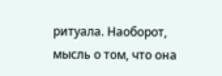ритуала. Наоборот, мысль о том, что она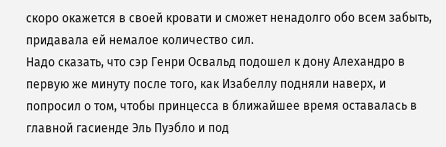скоро окажется в своей кровати и сможет ненадолго обо всем забыть, придавала ей немалое количество сил.
Надо сказать, что сэр Генри Освальд подошел к дону Алехандро в первую же минуту после того, как Изабеллу подняли наверх, и попросил о том, чтобы принцесса в ближайшее время оставалась в главной гасиенде Эль Пуэбло и под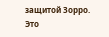защитой Зорро. Это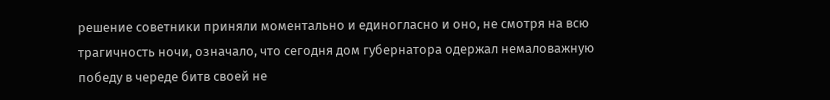решение советники приняли моментально и единогласно и оно, не смотря на всю трагичность ночи, означало, что сегодня дом губернатора одержал немаловажную победу в череде битв своей не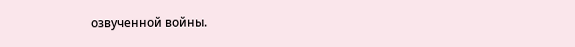озвученной войны.